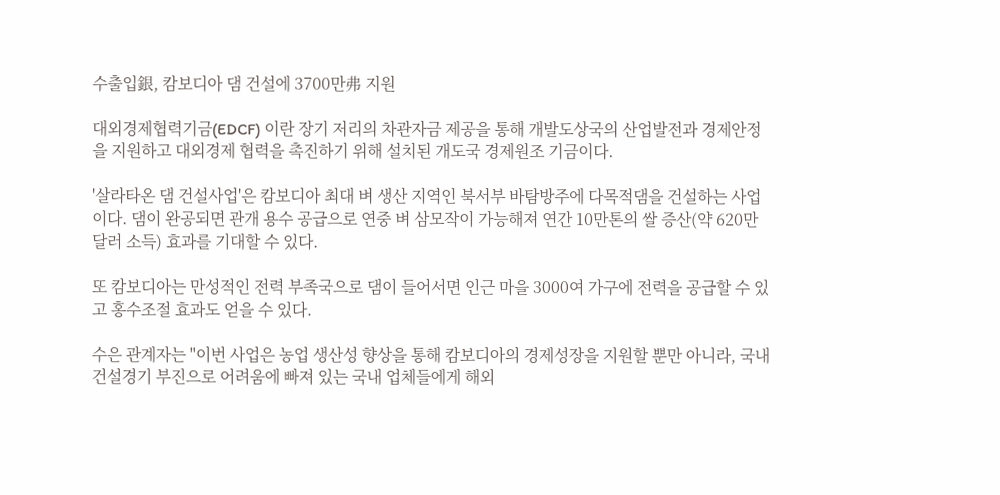수출입銀, 캄보디아 댐 건설에 3700만弗 지원

대외경제협력기금(EDCF) 이란 장기 저리의 차관자금 제공을 통해 개발도상국의 산업발전과 경제안정을 지원하고 대외경제 협력을 촉진하기 위해 설치된 개도국 경제원조 기금이다.

'살라타온 댐 건설사업'은 캄보디아 최대 벼 생산 지역인 북서부 바탐방주에 다목적댐을 건설하는 사업이다. 댐이 완공되면 관개 용수 공급으로 연중 벼 삼모작이 가능해져 연간 10만톤의 쌀 증산(약 620만달러 소득) 효과를 기대할 수 있다.

또 캄보디아는 만성적인 전력 부족국으로 댐이 들어서면 인근 마을 3000여 가구에 전력을 공급할 수 있고 홍수조절 효과도 얻을 수 있다.

수은 관계자는 "이번 사업은 농업 생산성 향상을 통해 캄보디아의 경제성장을 지원할 뿐만 아니라, 국내 건설경기 부진으로 어려움에 빠져 있는 국내 업체들에게 해외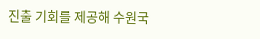진출 기회를 제공해 수원국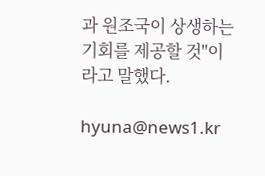과 원조국이 상생하는 기회를 제공할 것"이라고 말했다.

hyuna@news1.kr